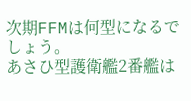次期FFMは何型になるでしょう。
あさひ型護衛艦2番艦は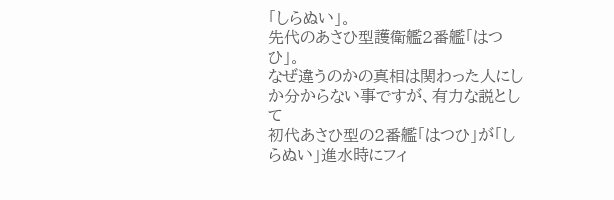「しらぬい」。
先代のあさひ型護衛艦2番艦「はつひ」。
なぜ違うのかの真相は関わった人にしか分からない事ですが、有力な説として
初代あさひ型の2番艦「はつひ」が「しらぬい」進水時にフィ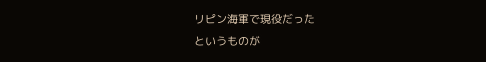リピン海軍で現役だった
というものが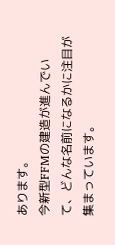あります。
今新型FFMの建造が進んでいて、どんな名前になるかに注目が集まっています。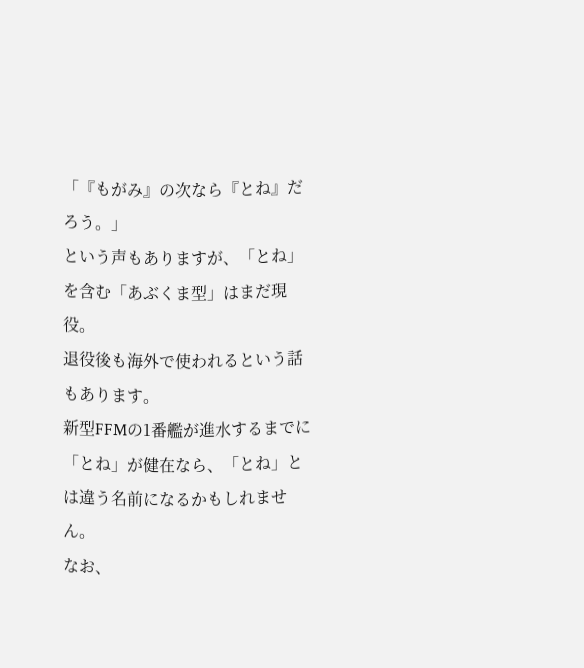「『もがみ』の次なら『とね』だろう。」
という声もありますが、「とね」を含む「あぶくま型」はまだ現役。
退役後も海外で使われるという話もあります。
新型FFMの1番艦が進水するまでに「とね」が健在なら、「とね」とは違う名前になるかもしれません。
なお、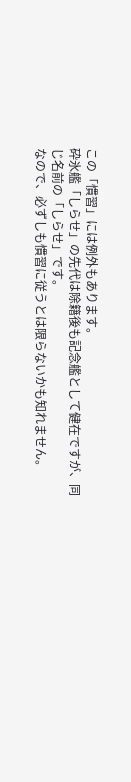この「慣習」には例外もあります。
砕氷艦「しらせ」の先代は除籍後も記念艦として健在ですが、同じ名前の「しらせ」です。
なので、必ずしも慣習に従うとは限らないかも知れません。